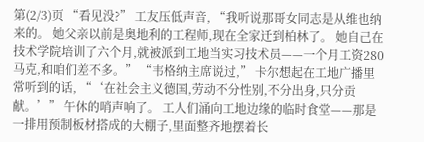第(2/3)页 “看见没?” 工友压低声音, “我听说那哥女同志是从维也纳来的。 她父亲以前是奥地利的工程师,现在全家迁到柏林了。 她自己在技术学院培训了六个月,就被派到工地当实习技术员——一个月工资280马克,和咱们差不多。” “韦格纳主席说过,” 卡尔想起在工地广播里常听到的话, “‘在社会主义德国,劳动不分性别,不分出身,只分贡献。’” 午休的哨声响了。 工人们涌向工地边缘的临时食堂——那是一排用预制板材搭成的大棚子,里面整齐地摆着长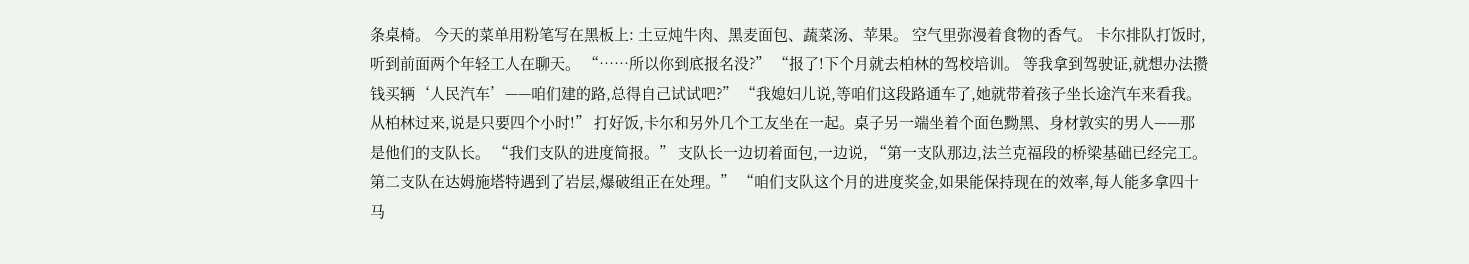条桌椅。 今天的菜单用粉笔写在黑板上: 土豆炖牛肉、黑麦面包、蔬菜汤、苹果。 空气里弥漫着食物的香气。 卡尔排队打饭时,听到前面两个年轻工人在聊天。 “……所以你到底报名没?” “报了!下个月就去柏林的驾校培训。 等我拿到驾驶证,就想办法攒钱买辆‘人民汽车’——咱们建的路,总得自己试试吧?” “我媳妇儿说,等咱们这段路通车了,她就带着孩子坐长途汽车来看我。从柏林过来,说是只要四个小时!” 打好饭,卡尔和另外几个工友坐在一起。桌子另一端坐着个面色黝黑、身材敦实的男人——那是他们的支队长。 “我们支队的进度简报。” 支队长一边切着面包,一边说, “第一支队那边,法兰克福段的桥梁基础已经完工。第二支队在达姆施塔特遇到了岩层,爆破组正在处理。” “咱们支队这个月的进度奖金,如果能保持现在的效率,每人能多拿四十马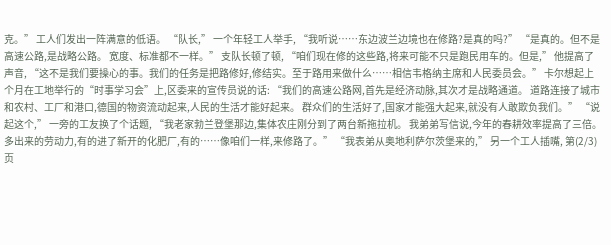克。” 工人们发出一阵满意的低语。 “队长,” 一个年轻工人举手, “我听说……东边波兰边境也在修路?是真的吗?” “是真的。但不是高速公路,是战略公路。 宽度、标准都不一样。” 支队长顿了顿, “咱们现在修的这些路,将来可能不只是跑民用车的。但是,” 他提高了声音, “这不是我们要操心的事。我们的任务是把路修好,修结实。至于路用来做什么……相信韦格纳主席和人民委员会。” 卡尔想起上个月在工地举行的“时事学习会”上,区委来的宣传员说的话: “我们的高速公路网,首先是经济动脉,其次才是战略通道。 道路连接了城市和农村、工厂和港口,德国的物资流动起来,人民的生活才能好起来。 群众们的生活好了,国家才能强大起来,就没有人敢欺负我们。” “说起这个,” 一旁的工友换了个话题, “我老家勃兰登堡那边,集体农庄刚分到了两台新拖拉机。 我弟弟写信说,今年的春耕效率提高了三倍。 多出来的劳动力,有的进了新开的化肥厂,有的……像咱们一样,来修路了。” “我表弟从奥地利萨尔茨堡来的,” 另一个工人插嘴, 第(2/3)页